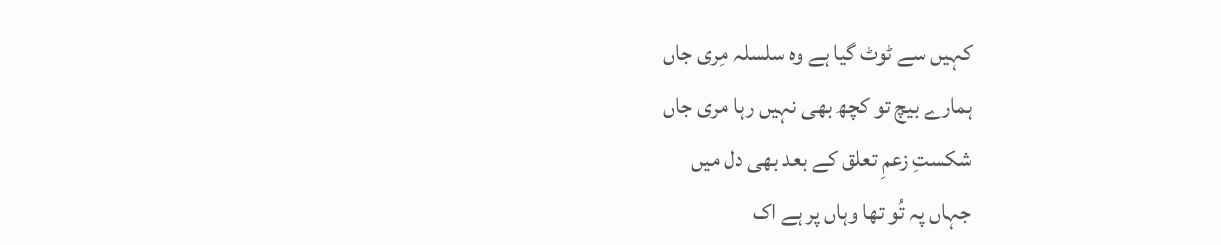کہیں سے ٹوٹ گیا ہے وہ سلسلہ مِری جاں
ہمارے بیچ تو کچھ بھی نہیں رہا مری جاں
شکستِ زعمِ تعلق کے بعد بھی دل میں
جہاں پہ تُو تھا وہاں پر ہے اک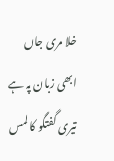خلا مری جاں
ابھی زبان پہ ہے تیری گفتگو کا لمس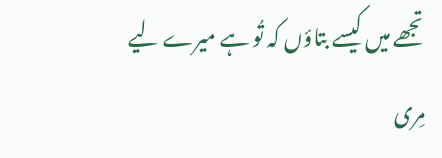تجھے میں کیسے بتاؤں کہ تُو ہے میرے لیے
مِری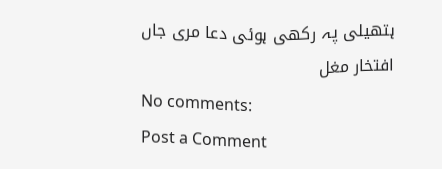ہتھیلی پہ رکھی ہوئی دعا مری جاں
افتخار مغل
No comments:
Post a Comment